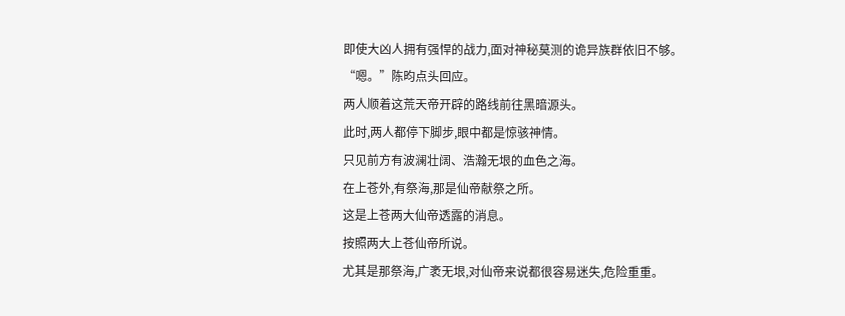即使大凶人拥有强悍的战力,面对神秘莫测的诡异族群依旧不够。
“嗯。”陈昀点头回应。
两人顺着这荒天帝开辟的路线前往黑暗源头。
此时,两人都停下脚步,眼中都是惊骇神情。
只见前方有波澜壮阔、浩瀚无垠的血色之海。
在上苍外,有祭海,那是仙帝献祭之所。
这是上苍两大仙帝透露的消息。
按照两大上苍仙帝所说。
尤其是那祭海,广袤无垠,对仙帝来说都很容易迷失,危险重重。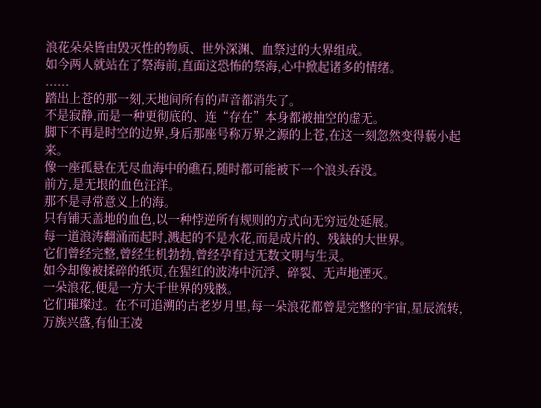浪花朵朵皆由毁灭性的物质、世外深渊、血祭过的大界组成。
如今两人就站在了祭海前,直面这恐怖的祭海,心中掀起诸多的情绪。
......
踏出上苍的那一刻,天地间所有的声音都消失了。
不是寂静,而是一种更彻底的、连“存在”本身都被抽空的虚无。
脚下不再是时空的边界,身后那座号称万界之源的上苍,在这一刻忽然变得藐小起来。
像一座孤悬在无尽血海中的礁石,随时都可能被下一个浪头吞没。
前方,是无垠的血色汪洋。
那不是寻常意义上的海。
只有铺天盖地的血色,以一种悖逆所有规则的方式向无穷远处延展。
每一道浪涛翻涌而起时,溅起的不是水花,而是成片的、残缺的大世界。
它们曾经完整,曾经生机勃勃,曾经孕育过无数文明与生灵。
如今却像被揉碎的纸页,在猩红的波涛中沉浮、碎裂、无声地湮灭。
一朵浪花,便是一方大千世界的残骸。
它们璀璨过。在不可追溯的古老岁月里,每一朵浪花都曾是完整的宇宙,星辰流转,万族兴盛,有仙王凌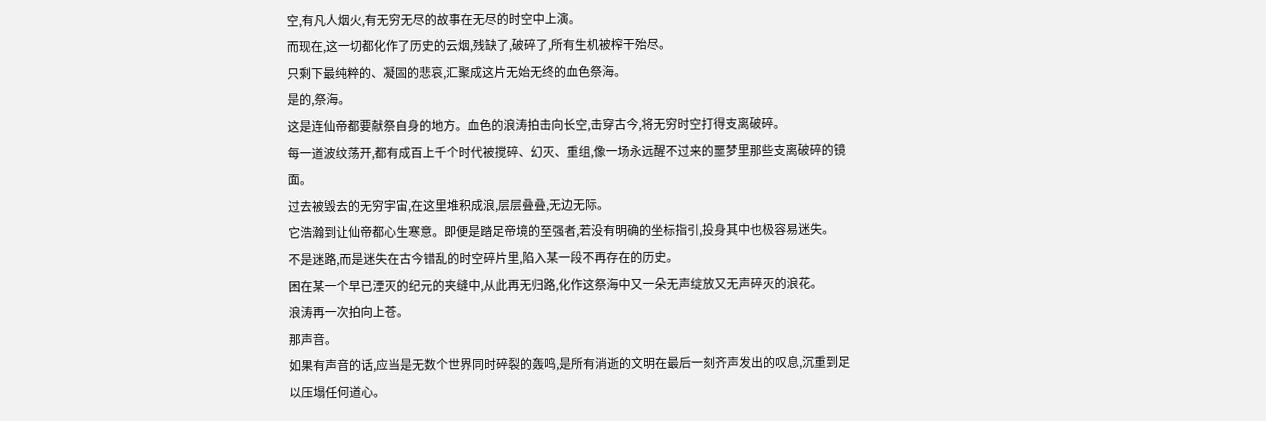空,有凡人烟火,有无穷无尽的故事在无尽的时空中上演。
而现在,这一切都化作了历史的云烟,残缺了,破碎了,所有生机被榨干殆尽。
只剩下最纯粹的、凝固的悲哀,汇聚成这片无始无终的血色祭海。
是的,祭海。
这是连仙帝都要献祭自身的地方。血色的浪涛拍击向长空,击穿古今,将无穷时空打得支离破碎。
每一道波纹荡开,都有成百上千个时代被搅碎、幻灭、重组,像一场永远醒不过来的噩梦里那些支离破碎的镜面。
过去被毁去的无穷宇宙,在这里堆积成浪,层层叠叠,无边无际。
它浩瀚到让仙帝都心生寒意。即便是踏足帝境的至强者,若没有明确的坐标指引,投身其中也极容易迷失。
不是迷路,而是迷失在古今错乱的时空碎片里,陷入某一段不再存在的历史。
困在某一个早已湮灭的纪元的夹缝中,从此再无归路,化作这祭海中又一朵无声绽放又无声碎灭的浪花。
浪涛再一次拍向上苍。
那声音。
如果有声音的话,应当是无数个世界同时碎裂的轰鸣,是所有消逝的文明在最后一刻齐声发出的叹息,沉重到足以压塌任何道心。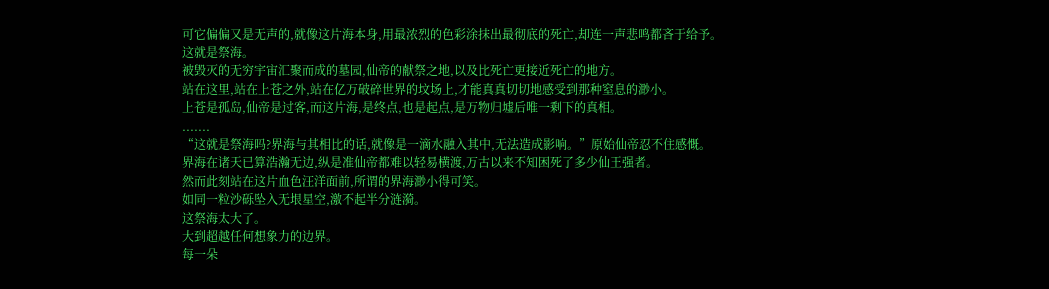可它偏偏又是无声的,就像这片海本身,用最浓烈的色彩涂抹出最彻底的死亡,却连一声悲鸣都吝于给予。
这就是祭海。
被毁灭的无穷宇宙汇聚而成的墓园,仙帝的献祭之地,以及比死亡更接近死亡的地方。
站在这里,站在上苍之外,站在亿万破碎世界的坟场上,才能真真切切地感受到那种窒息的渺小。
上苍是孤岛,仙帝是过客,而这片海,是终点,也是起点,是万物归墟后唯一剩下的真相。
.......
“这就是祭海吗?界海与其相比的话,就像是一滴水融入其中,无法造成影响。”原始仙帝忍不住感慨。
界海在诸天已算浩瀚无边,纵是准仙帝都难以轻易横渡,万古以来不知困死了多少仙王强者。
然而此刻站在这片血色汪洋面前,所谓的界海渺小得可笑。
如同一粒沙砾坠入无垠星空,激不起半分涟漪。
这祭海太大了。
大到超越任何想象力的边界。
每一朵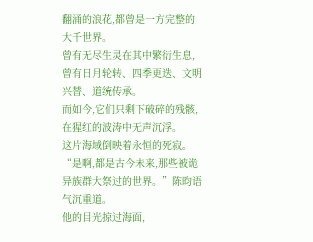翻涌的浪花,都曾是一方完整的大千世界。
曾有无尽生灵在其中繁衍生息,曾有日月轮转、四季更迭、文明兴替、道统传承。
而如今,它们只剩下破碎的残骸,在猩红的波涛中无声沉浮。
这片海域倒映着永恒的死寂。
“是啊,都是古今未来,那些被诡异族群大祭过的世界。”陈昀语气沉重道。
他的目光掠过海面,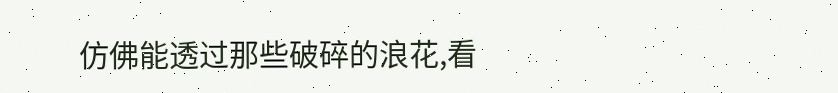仿佛能透过那些破碎的浪花,看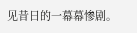见昔日的一幕幕惨剧。